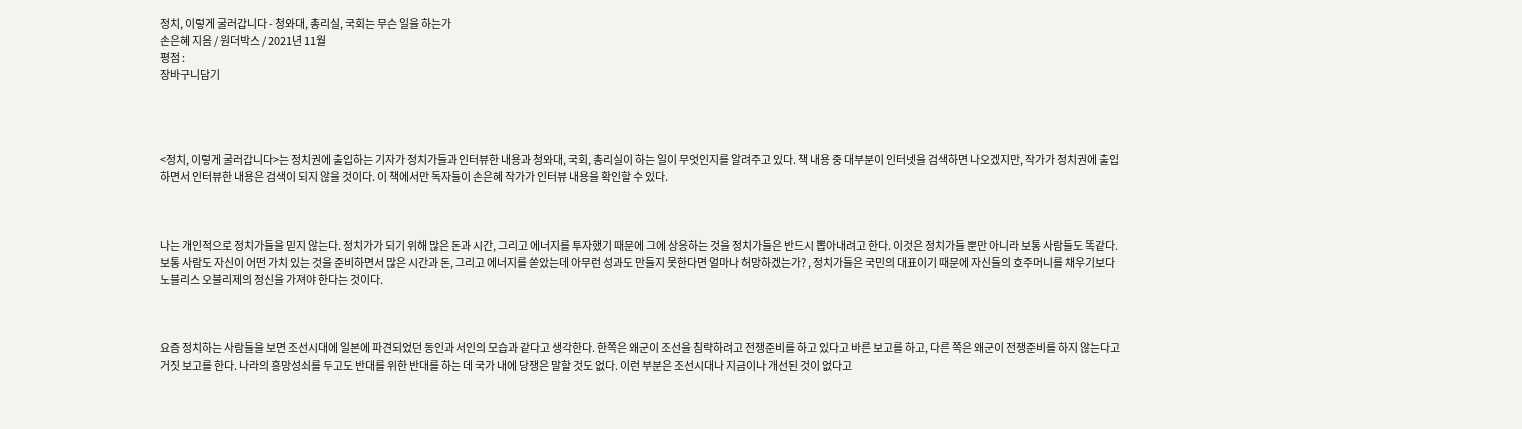정치, 이렇게 굴러갑니다 - 청와대, 총리실, 국회는 무슨 일을 하는가
손은혜 지음 / 원더박스 / 2021년 11월
평점 :
장바구니담기




<정치, 이렇게 굴러갑니다>는 정치권에 출입하는 기자가 정치가들과 인터뷰한 내용과 청와대, 국회, 총리실이 하는 일이 무엇인지를 알려주고 있다. 책 내용 중 대부분이 인터넷을 검색하면 나오겠지만, 작가가 정치권에 출입하면서 인터뷰한 내용은 검색이 되지 않을 것이다. 이 책에서만 독자들이 손은혜 작가가 인터뷰 내용을 확인할 수 있다.



나는 개인적으로 정치가들을 믿지 않는다. 정치가가 되기 위해 많은 돈과 시간, 그리고 에너지를 투자했기 때문에 그에 상응하는 것을 정치가들은 반드시 뽑아내려고 한다. 이것은 정치가들 뿐만 아니라 보통 사람들도 똑같다. 보통 사람도 자신이 어떤 가치 있는 것을 준비하면서 많은 시간과 돈, 그리고 에너지를 쏟았는데 아무런 성과도 만들지 못한다면 얼마나 허망하겠는가? , 정치가들은 국민의 대표이기 때문에 자신들의 호주머니를 채우기보다 노블리스 오블리제의 정신을 가져야 한다는 것이다.



요즘 정치하는 사람들을 보면 조선시대에 일본에 파견되었던 동인과 서인의 모습과 같다고 생각한다. 한쪽은 왜군이 조선을 침략하려고 전쟁준비를 하고 있다고 바른 보고를 하고, 다른 쪽은 왜군이 전쟁준비를 하지 않는다고 거짓 보고를 한다. 나라의 흥망성쇠를 두고도 반대를 위한 반대를 하는 데 국가 내에 당쟁은 말할 것도 없다. 이런 부분은 조선시대나 지금이나 개선된 것이 없다고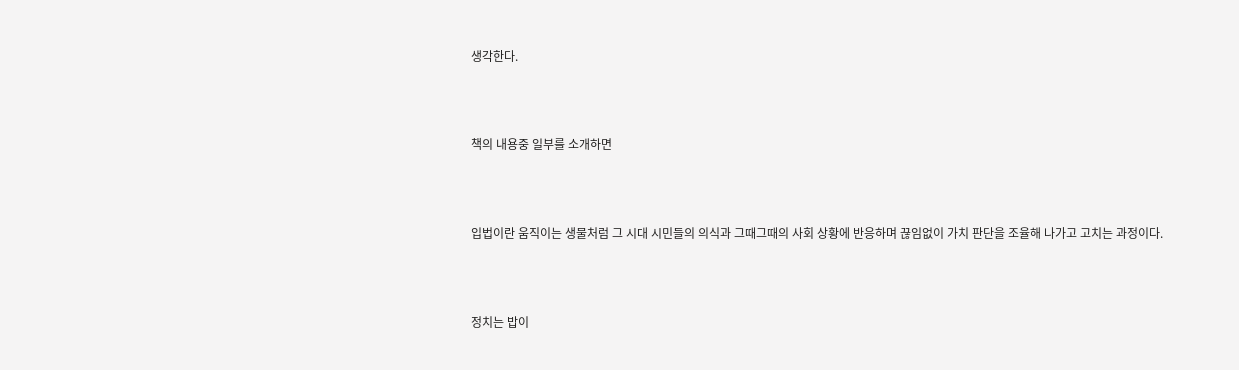생각한다.



책의 내용중 일부를 소개하면



입법이란 움직이는 생물처럼 그 시대 시민들의 의식과 그때그때의 사회 상황에 반응하며 끊임없이 가치 판단을 조율해 나가고 고치는 과정이다.



정치는 밥이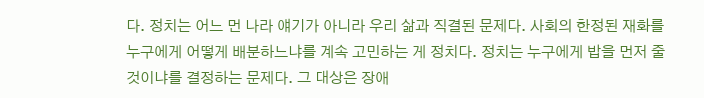다. 정치는 어느 먼 나라 얘기가 아니라 우리 삶과 직결된 문제다. 사회의 한정된 재화를 누구에게 어떻게 배분하느냐를 계속 고민하는 게 정치다. 정치는 누구에게 밥을 먼저 줄 것이냐를 결정하는 문제다. 그 대상은 장애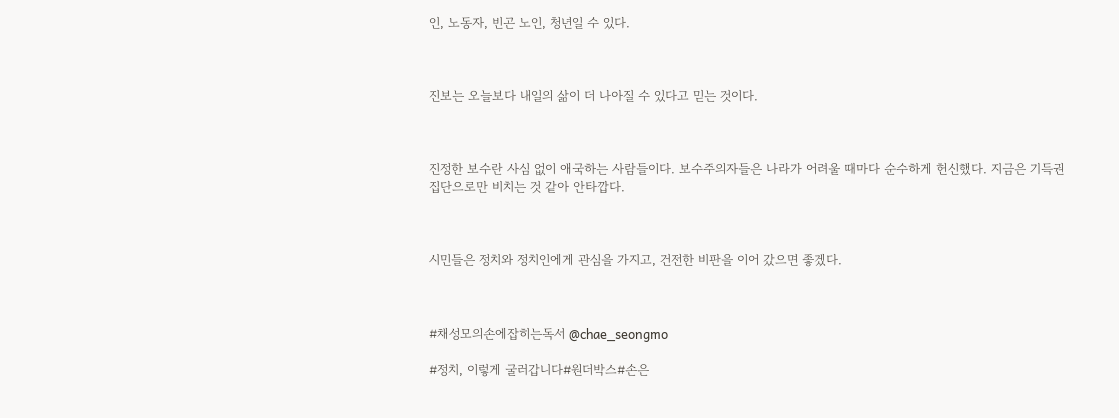인, 노동자, 빈곤 노인, 청년일 수 있다.



진보는 오늘보다 내일의 삶이 더 나아질 수 있다고 믿는 것이다.



진정한 보수란 사심 없이 애국하는 사람들이다. 보수주의자들은 나라가 어려울 때마다 순수하게 헌신했다. 지금은 기득권 집단으로만 비치는 것 같아 안타깝다.



시민들은 정치와 정치인에게 관심을 가지고, 건전한 비판을 이어 갔으면 좋겠다.



#채성모의손에잡히는독서 @chae_seongmo

#정치, 이렇게 굴러갑니다#원더박스#손은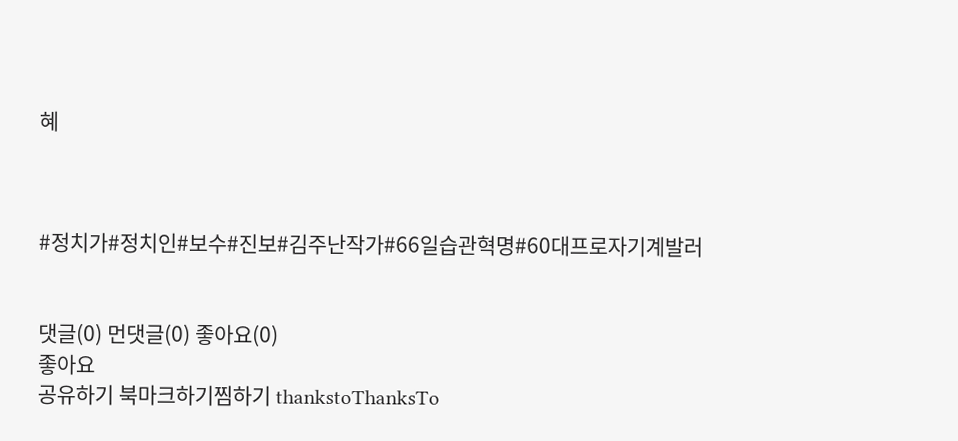혜



#정치가#정치인#보수#진보#김주난작가#66일습관혁명#60대프로자기계발러


댓글(0) 먼댓글(0) 좋아요(0)
좋아요
공유하기 북마크하기찜하기 thankstoThanksTo